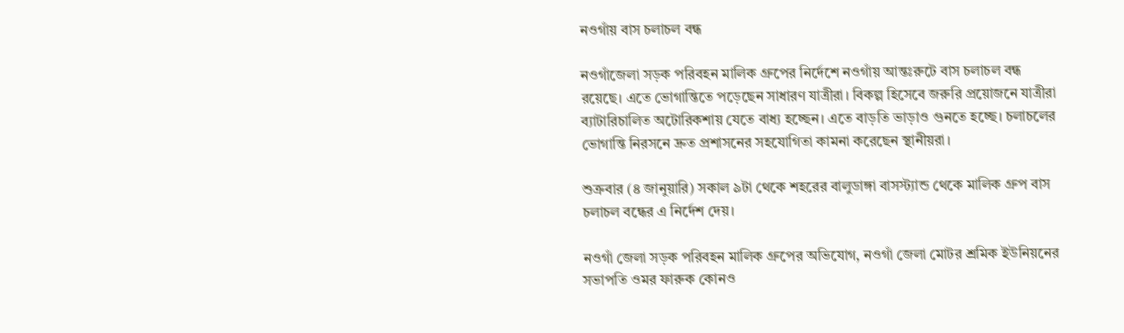নওগাঁয় বাস চলাচল বন্ধ

নওগাঁজেলা সড়ক পরিবহন মালিক গ্রুপের নির্দেশে নওগাঁয় আন্তঃরুটে বাস চলাচল বন্ধ রয়েছে। এতে ভোগান্তিতে পড়েছেন সাধারণ যাত্রীরা। বিকল্প হিসেবে জরুরি প্রয়োজনে যাত্রীরা ব্যাটারিচালিত অটোরিকশায় যেতে বাধ্য হচ্ছেন। এতে বাড়তি ভাড়াও গুনতে হচ্ছে। চলাচলের ভোগান্তি নিরসনে দ্রুত প্রশাসনের সহযোগিতা কামনা করেছেন স্থানীয়রা।

শুক্রবার (৪ জানুয়ারি) সকাল ৯টা থেকে শহরের বালুডাঙ্গা বাসস্ট্যান্ড থেকে মালিক গ্রুপ বাস চলাচল বন্ধের এ নির্দেশ দেয়।

নওগাঁ জেলা সড়ক পরিবহন মালিক গ্রুপের অভিযোগ, নওগাঁ জেলা মোটর শ্রমিক ইউনিয়নের সভাপতি ওমর ফারুক কোনও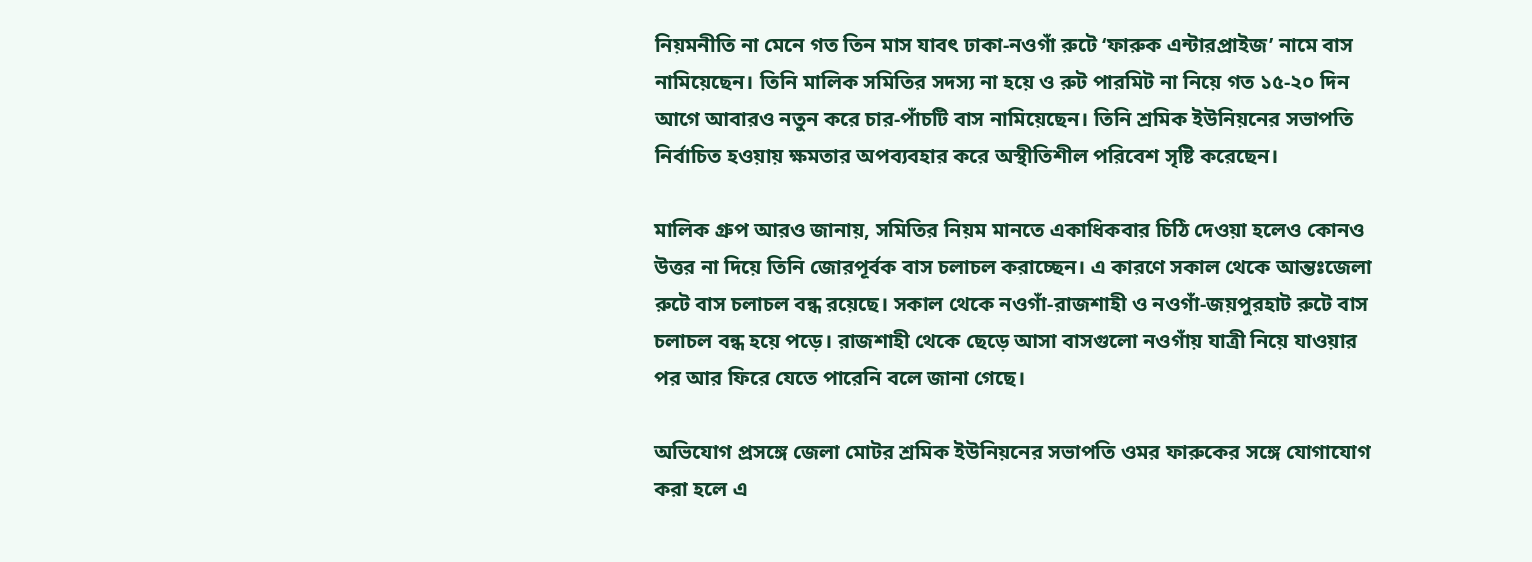নিয়মনীতি না মেনে গত তিন মাস যাবৎ ঢাকা-নওগাঁ রুটে ‘ফারুক এন্টারপ্রাইজ’ নামে বাস নামিয়েছেন। তিনি মালিক সমিতির সদস্য না হয়ে ও রুট পারমিট না নিয়ে গত ১৫-২০ দিন আগে আবারও নতুন করে চার-পাঁচটি বাস নামিয়েছেন। তিনি শ্রমিক ইউনিয়নের সভাপতি নির্বাচিত হওয়ায় ক্ষমতার অপব্যবহার করে অস্থীতিশীল পরিবেশ সৃষ্টি করেছেন।

মালিক গ্রুপ আরও জানায়, সমিতির নিয়ম মানতে একাধিকবার চিঠি দেওয়া হলেও কোনও উত্তর না দিয়ে তিনি জোরপূর্বক বাস চলাচল করাচ্ছেন। এ কারণে সকাল থেকে আন্তঃজেলা রুটে বাস চলাচল বন্ধ রয়েছে। সকাল থেকে নওগাঁ-রাজশাহী ও নওগাঁ-জয়পুরহাট রুটে বাস চলাচল বন্ধ হয়ে পড়ে। রাজশাহী থেকে ছেড়ে আসা বাসগুলো নওগাঁয় যাত্রী নিয়ে যাওয়ার পর আর ফিরে যেতে পারেনি বলে জানা গেছে।

অভিযোগ প্রসঙ্গে জেলা মোটর শ্রমিক ইউনিয়নের সভাপতি ওমর ফারুকের সঙ্গে যোগাযোগ করা হলে এ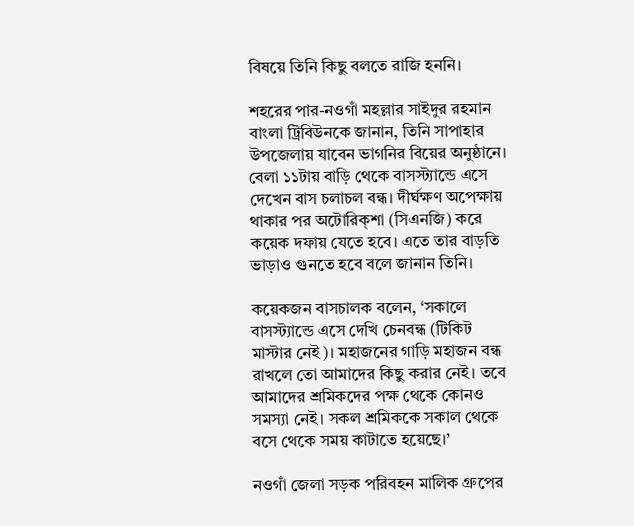বিষয়ে তিনি কিছু বলতে রাজি হননি।

শহরের পার-নওগাঁ মহল্লার সাইদুর রহমান বাংলা ট্রিবিউনকে জানান, তিনি সাপাহার উপজেলায় যাবেন ভাগনির বিয়ের অনুষ্ঠানে। বেলা ১১টায় বাড়ি থেকে বাসস্ট্যান্ডে এসে দেখেন বাস চলাচল বন্ধ। দীর্ঘক্ষণ অপেক্ষায় থাকার পর অটোরিক্শা (সিএনজি) করে কয়েক দফায় যেতে হবে। এতে তার বাড়তি ভাড়াও গুনতে হবে বলে জানান তিনি।

কয়েকজন বাসচালক বলেন, ‘সকালে বাসস্ট্যান্ডে এসে দেখি চেনবন্ধ (টিকিট মাস্টার নেই)। মহাজনের গাড়ি মহাজন বন্ধ রাখলে তো আমাদের কিছু করার নেই। তবে আমাদের শ্রমিকদের পক্ষ থেকে কোনও সমস্যা নেই। সকল শ্রমিককে সকাল থেকে বসে থেকে সময় কাটাতে হয়েছে।’

নওগাঁ জেলা সড়ক পরিবহন মালিক গ্রুপের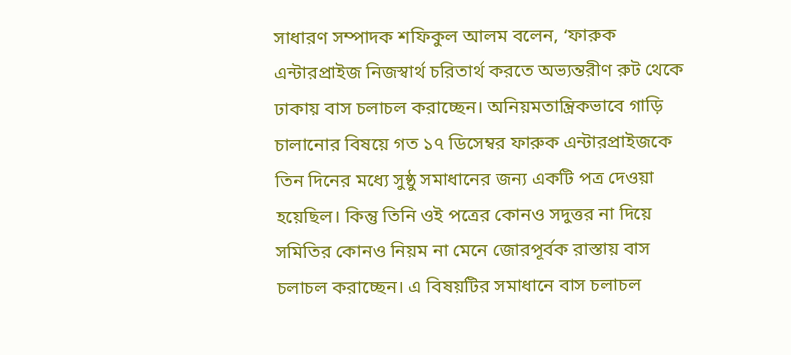সাধারণ সম্পাদক শফিকুল আলম বলেন, ‘ফারুক এন্টারপ্রাইজ নিজস্বার্থ চরিতার্থ করতে অভ্যন্তরীণ রুট থেকে ঢাকায় বাস চলাচল করাচ্ছেন। অনিয়মতান্ত্রিকভাবে গাড়ি চালানোর বিষয়ে গত ১৭ ডিসেম্বর ফারুক এন্টারপ্রাইজকে তিন দিনের মধ্যে সুষ্ঠু সমাধানের জন্য একটি পত্র দেওয়া হয়েছিল। কিন্তু তিনি ওই পত্রের কোনও সদুত্তর না দিয়ে সমিতির কোনও নিয়ম না মেনে জোরপূর্বক রাস্তায় বাস চলাচল করাচ্ছেন। এ বিষয়টির সমাধানে বাস চলাচল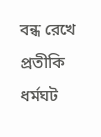বন্ধ রেখে প্রতীকি ধর্মঘট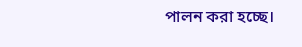পালন করা হচ্ছে।